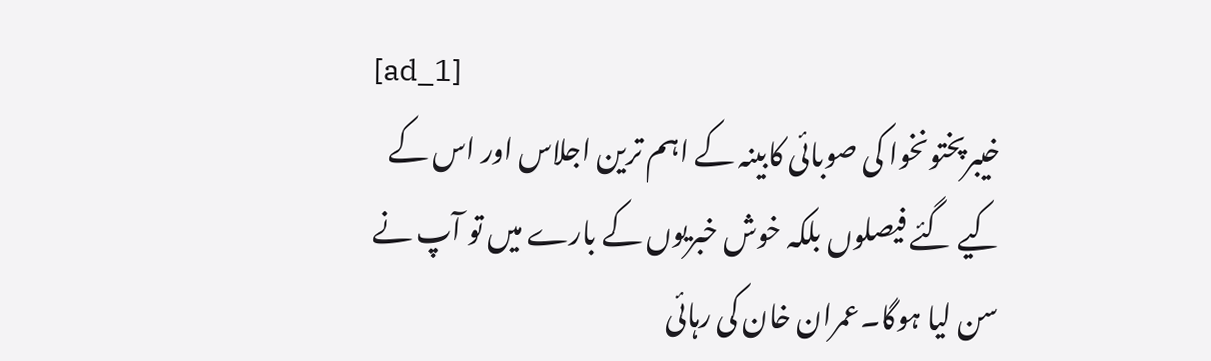[ad_1]
خیبرپختونخوا کی صوبائی کابینہ کے اہم ترین اجلاس اور اس کے کیے گئے فیصلوں بلکہ خوش خبریوں کے بارے میں تو آپ نے سن لیا ہوگا۔عمران خان کی رہائی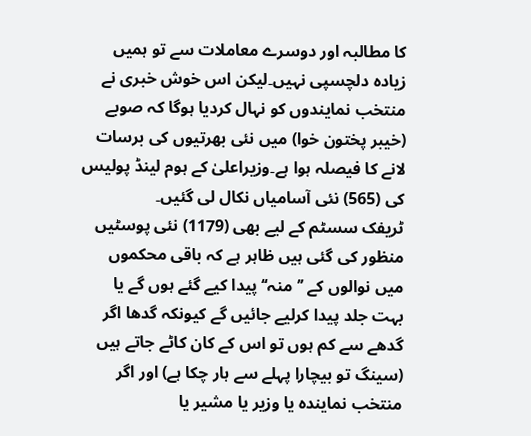کا مطالبہ اور دوسرے معاملات سے تو ہمیں زیادہ دلچسپی نہیں۔لیکن اس خوش خبری نے منتخب نمایندوں کو نہال کردیا ہوگا کہ صوبے (خیبر پختون خوا) میں نئی بھرتیوں کی برسات لانے کا فیصلہ ہوا ہے۔وزیراعلیٰ کے ہوم لینڈ پولیس کی (565) نئی آسامیاں نکال لی گئیں۔
ٹریفک سسٹم کے لیے بھی (1179) نئی پوسٹیں منظور کی گئی ہیں ظاہر ہے کہ باقی محکموں میں نوالوں کے ’’منہ‘‘ پیدا کیے گئے ہوں گے یا بہت جلد پیدا کرلیے جائیں گے کیونکہ گدھا اگر گدھے سے کم ہوں تو اس کے کان کاٹے جاتے ہیں (سینگ تو بیچارا پہلے سے ہار چکا ہے) اور اگر منتخب نمایندہ یا وزیر یا مشیر یا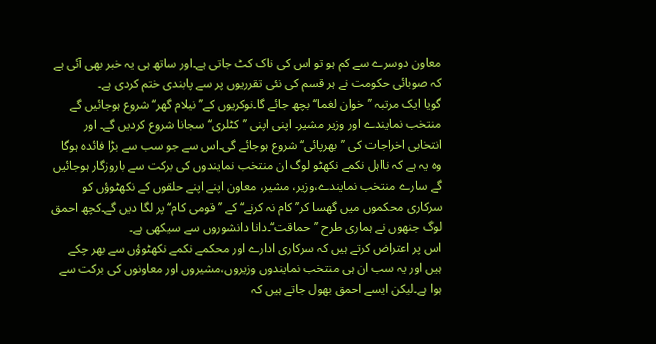معاون دوسرے سے کم ہو تو اس کی ناک کٹ جاتی ہے۔اور ساتھ ہی یہ خبر بھی آئی ہے کہ صوبائی حکومت نے ہر قسم کی نئی تقرریوں پر سے پابندی ختم کردی ہے۔
گویا ایک مرتبہ ’’خوان لغما‘‘ بچھ جائے گا۔نوکریوں کے’’نیلام گھر‘‘ شروع ہوجائیں گے منتخب نمایندے اور وزیر مشیر۔ اپنی اپنی ’’کٹلری‘‘ سجانا شروع کردیں گے۔ اور انتخابی اخراجات کی ’’بھرپائی‘‘ شروع ہوجائے گی۔اس سے جو سب سے بڑا فائدہ ہوگا وہ یہ ہے کہ نااہل نکمے نکھٹو لوگ ان منتخب نمایندوں کی برکت سے باروزگار ہوجائیں گے سارے منتخب نمایندے،وزیر، مشیر، معاون اپنے اپنے حلقوں کے نکھٹوؤں کو سرکاری محکموں میں گھسا کر’’کام نہ کرنے‘‘ کے ’’قومی کام‘‘ پر لگا دیں گے۔کچھ احمق لوگ جنھوں نے ہماری طرح ’’حماقت‘‘۔دانا دانشوروں سے سیکھی ہے۔
اس پر اعتراض کرتے ہیں کہ سرکاری ادارے اور محکمے نکمے نکھٹوؤں سے بھر چکے ہیں اور یہ سب ان ہی منتخب نمایندوں وزیروں،مشیروں اور معاونوں کی برکت سے ہوا ہے۔لیکن ایسے احمق بھول جاتے ہیں کہ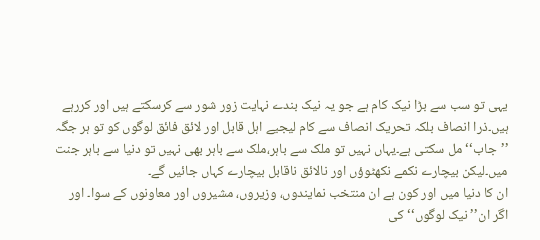یہی تو سب سے بڑا نیک کام ہے جو یہ نیک بندے نہایت زور شور سے کرسکتے ہیں اور کررہے ہیں۔ذرا انصاف بلکہ تحریک انصاف سے کام لیجیے اہل قابل اور لائق فائق لوگوں کو تو ہر جگہ ’’جاب‘‘ مل سکتی ہے۔یہاں نہیں تو ملک سے باہر،ملک سے باہر بھی نہیں تو دنیا سے باہر جنت میں۔لیکن بیچارے نکمے نکھٹوؤں اور نالائق ناقابل بیچارے کہاں جائیں گے۔
ان کا دنیا میں اور کون ہے ان منتخب نمایندوں، وزیروں، مشیروں اور معاونوں کے سوا۔ اور اگر ان’’نیک لوگوں‘‘ کی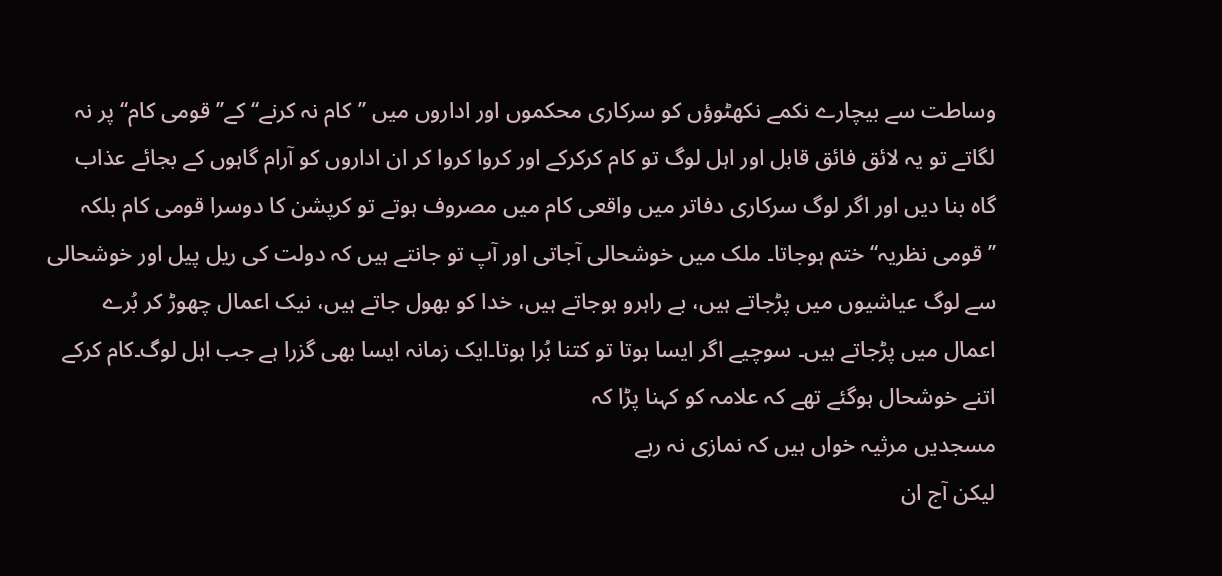وساطت سے بیچارے نکمے نکھٹوؤں کو سرکاری محکموں اور اداروں میں ’’کام نہ کرنے‘‘ کے’’قومی کام‘‘ پر نہ لگاتے تو یہ لائق فائق قابل اور اہل لوگ تو کام کرکرکے اور کروا کروا کر ان اداروں کو آرام گاہوں کے بجائے عذاب گاہ بنا دیں اور اگر لوگ سرکاری دفاتر میں واقعی کام میں مصروف ہوتے تو کرپشن کا دوسرا قومی کام بلکہ ’’قومی نظریہ‘‘ ختم ہوجاتا۔ ملک میں خوشحالی آجاتی اور آپ تو جانتے ہیں کہ دولت کی ریل پیل اور خوشحالی سے لوگ عیاشیوں میں پڑجاتے ہیں، بے راہرو ہوجاتے ہیں، خدا کو بھول جاتے ہیں، نیک اعمال چھوڑ کر بُرے اعمال میں پڑجاتے ہیں۔ سوچیے اگر ایسا ہوتا تو کتنا بُرا ہوتا۔ایک زمانہ ایسا بھی گزرا ہے جب اہل لوگ۔کام کرکے اتنے خوشحال ہوگئے تھے کہ علامہ کو کہنا پڑا کہ
مسجدیں مرثیہ خواں ہیں کہ نمازی نہ رہے
لیکن آج ان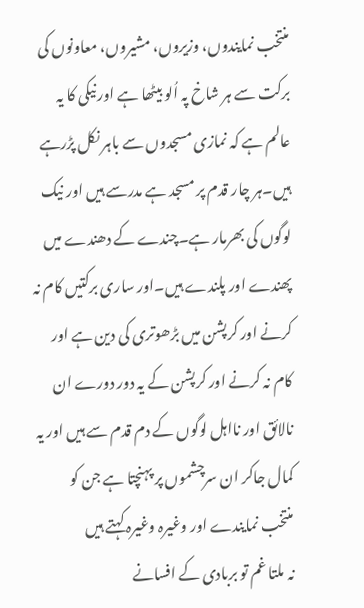منتخب نمایندوں، وزیروں، مشیروں، معاونوں کی برکت سے ہر شاخ پہ اُلو بیٹھا ہے اور نیکی کا یہ عالم ہے کہ نمازی مسجدوں سے باہر نکل پڑرہے ہیں۔ہر چار قدم پر مسجد ہے مدرسے ہیں اور نیک لوگوں کی بھرمار ہے۔چندے کے دھندے میں پھندے اور پلندے ہیں۔اور ساری برکتیں کام نہ کرنے اور کرپشن میں بڑھوتری کی دین ہے اور کام نہ کرنے اور کرپشن کے یہ دور دورے ان نالائق اور نااہل لوگوں کے دم قدم سے ہیں اور یہ کمال جاکر ان سرچشموں پر پہنچتا ہے جن کو منتخب نمایندے اور وغیرہ وغیرہ کہتے ہیں
نہ ملتا غم تو بربادی کے افسانے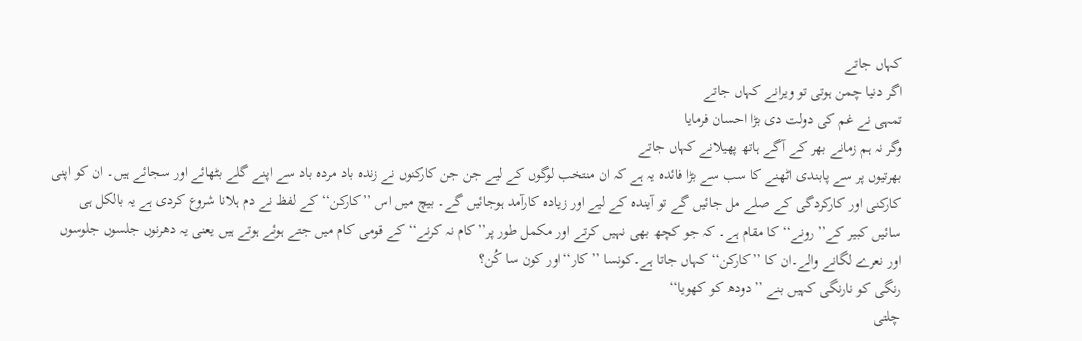کہاں جاتے
اگر دنیا چمن ہوتی تو ویرانے کہاں جاتے
تمہی نے غم کی دولت دی بڑا احسان فرمایا
وگر نہ ہم زمانے بھر کے آگے ہاتھ پھیلانے کہاں جاتے
بھرتیوں پر سے پابندی اٹھنے کا سب سے بڑا فائدہ یہ ہے کہ ان منتخب لوگوں کے لیے جن جن کارکنوں نے زندہ باد مردہ باد سے اپنے گلے بٹھائے اور سجائے ہیں۔ ان کو اپنی کارکنی اور کارکردگی کے صلے مل جائیں گے تو آیندہ کے لیے اور زیادہ کارآمد ہوجائیں گے۔ بیچ میں اس ’’کارکن‘‘ کے لفظ نے دم ہلانا شروع کردی ہے یہ بالکل ہی سائیں کبیر کے’’رونے‘‘ کا مقام ہے۔ کہ جو کچھ بھی نہیں کرتے اور مکمل طور پر’’کام نہ کرنے‘‘ کے قومی کام میں جتے ہوئے ہوتے ہیں یعنی یہ دھرنوں جلسوں جلوسوں اور نعرے لگانے والے۔ان کا ’’کارکن‘‘ کہاں جاتا ہے۔کونسا ’’کار‘‘اور کون سا کُن؟
رنگی کو نارنگی کہیں بنے ’’دودھ کو کھویا‘‘
چلتی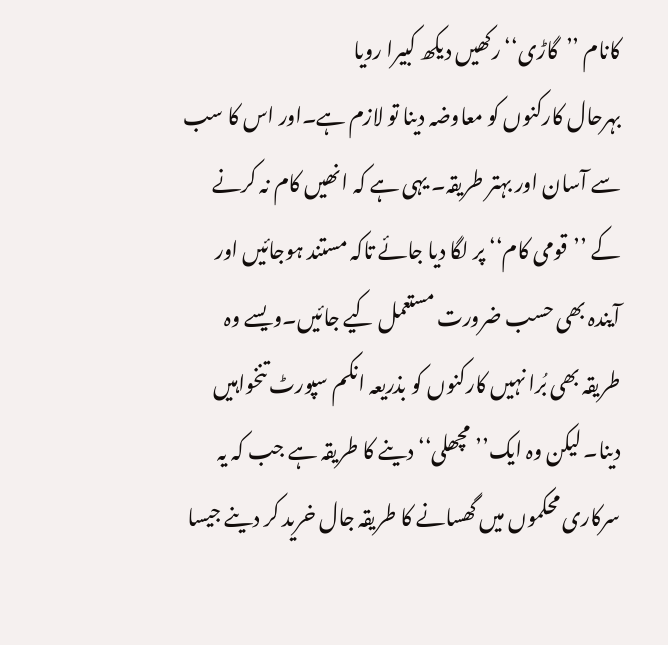کانام ’’گاڑی‘‘ رکھیں دیکھ کبیرا رویا
بہرحال کارکنوں کو معاوضہ دینا تو لازم ہے۔اور اس کا سب سے آسان اور بہتر طریقہ۔ یہی ہے کہ انھیں کام نہ کرنے کے ’’قومی کام‘‘ پر لگا دیا جائے تاکہ مستند ہوجائیں اور آیندہ بھی حسب ضرورت مستعمل کیے جائیں۔ویسے وہ طریقہ بھی بُرا نہیں کارکنوں کو بذریعہ انکم سپورٹ تنخواہیں دینا۔ لیکن وہ ایک’’مچھلی‘‘ دینے کا طریقہ ہے جب کہ یہ سرکاری محکموں میں گھسانے کا طریقہ جال خرید کر دینے جیسا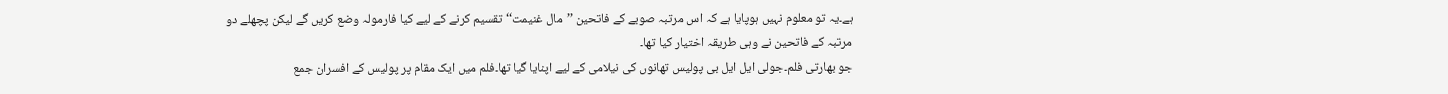ہے۔یہ تو معلوم نہیں ہوپایا ہے کہ اس مرتبہ صوبے کے فاتحین ’’مال غنیمت‘‘ تقسیم کرنے کے لیے کیا فارمولہ وضع کریں گے لیکن پچھلے دو مرتبہ کے فاتحین نے وہی طریقہ اختیار کیا تھا۔
جو بھارتی فلم۔جولی ایل ایل بی پولیس تھانوں کی نیلامی کے لیے اپنایا گیا تھا۔فلم میں ایک مقام پر پولیس کے افسران جمع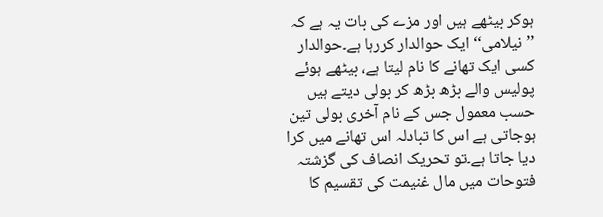ہوکر بیٹھے ہیں اور مزے کی بات یہ ہے کہ ’’نیلامی‘‘ ایک حوالدار کررہا ہے۔حوالدار کسی ایک تھانے کا نام لیتا ہے، بیٹھے ہوئے پولیس والے بڑھ بڑھ کر بولی دیتے ہیں حسب معمول جس کے نام آخری بولی تین ہوجاتی ہے اس کا تبادلہ اس تھانے میں کرا دیا جاتا ہے۔تو تحریک انصاف کی گزشتہ فتوحات میں مال غنیمت کی تقسیم کا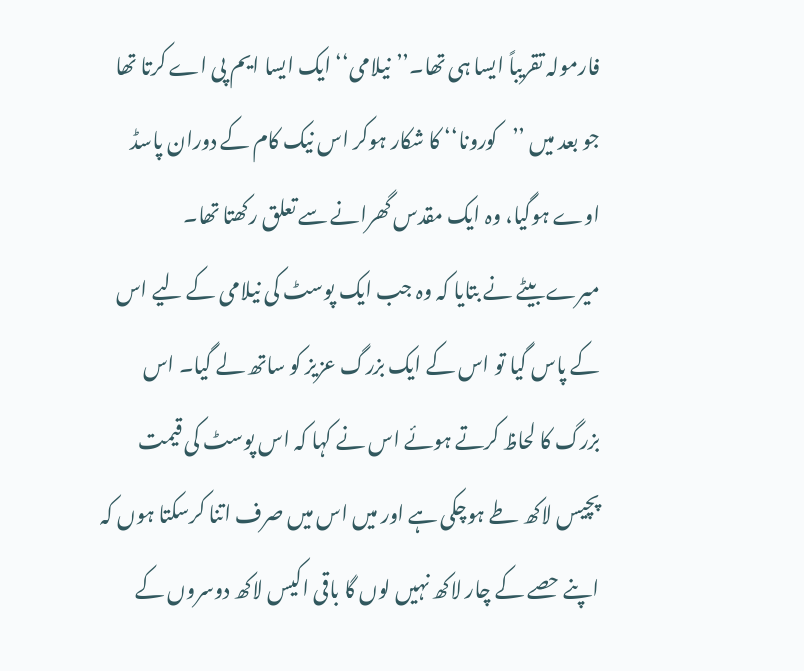فارمولہ تقریباً ایسا ہی تھا۔’’نیلامی‘‘ ایک ایسا ایم پی اے کرتا تھا جو بعد میں ’’کورونا‘‘ کا شکار ہوکر اس نیک کام کے دوران پاسڈ اوے ہوگیا، وہ ایک مقدس گھرانے سے تعلق رکھتا تھا۔
میرے بیٹے نے بتایا کہ وہ جب ایک پوسٹ کی نیلامی کے لیے اس کے پاس گیا تو اس کے ایک بزرگ عزیز کو ساتھ لے گیا۔ اس بزرگ کا لحاظ کرتے ہوئے اس نے کہا کہ اس پوسٹ کی قیمت پچیس لاکھ طے ہوچکی ہے اور میں اس میں صرف اتنا کرسکتا ہوں کہ اپنے حصے کے چار لاکھ نہیں لوں گا باقی اکیس لاکھ دوسروں کے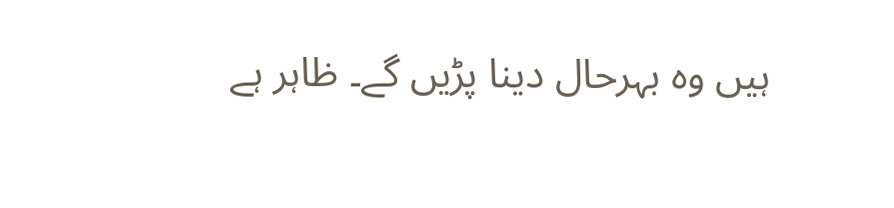ہیں وہ بہرحال دینا پڑیں گے۔ ظاہر ہے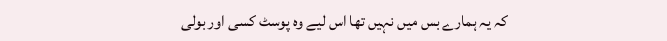کہ یہ ہمارے بس میں نہیں تھا اس لیے وہ پوسٹ کسی اور بولی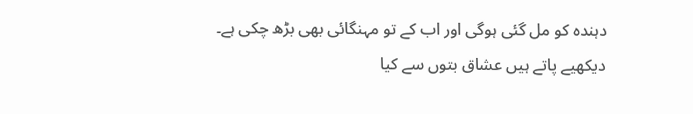دہندہ کو مل گئی ہوگی اور اب کے تو مہنگائی بھی بڑھ چکی ہے۔
دیکھیے پاتے ہیں عشاق بتوں سے کیا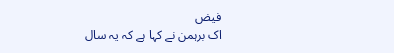فیض
اک برہمن نے کہا ہے کہ یہ سال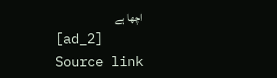اچھا ہے
[ad_2]
Source link